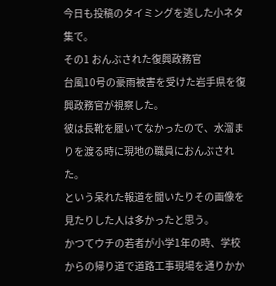今日も投稿のタイミングを逃した小ネタ集で。
その1 おんぶされた復興政務官
台風10号の豪雨被害を受けた岩手県を復興政務官が視察した。
彼は長靴を履いてなかったので、水溜まりを渡る時に現地の職員におんぶされた。
という呆れた報道を聞いたりその画像を見たりした人は多かったと思う。
かつてウチの若者が小学1年の時、学校からの帰り道で道路工事現場を通りかか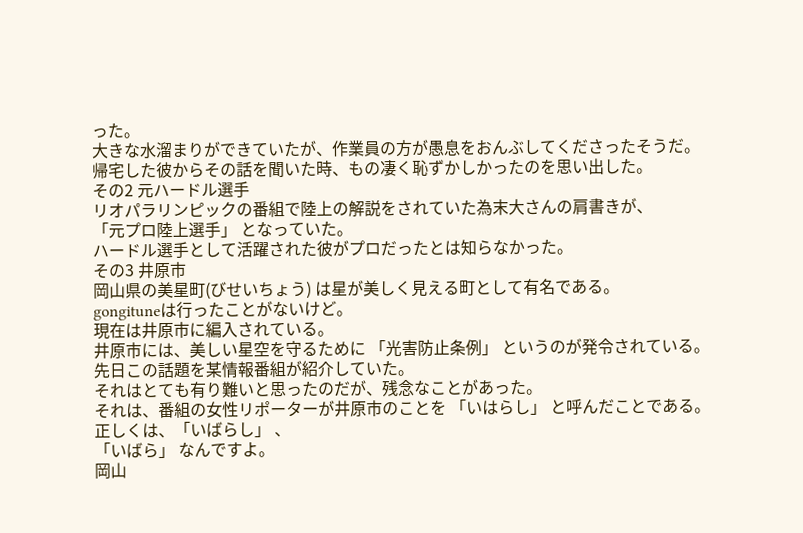った。
大きな水溜まりができていたが、作業員の方が愚息をおんぶしてくださったそうだ。
帰宅した彼からその話を聞いた時、もの凄く恥ずかしかったのを思い出した。
その2 元ハードル選手
リオパラリンピックの番組で陸上の解説をされていた為末大さんの肩書きが、
「元プロ陸上選手」 となっていた。
ハードル選手として活躍された彼がプロだったとは知らなかった。
その3 井原市
岡山県の美星町(びせいちょう) は星が美しく見える町として有名である。
gongituneは行ったことがないけど。
現在は井原市に編入されている。
井原市には、美しい星空を守るために 「光害防止条例」 というのが発令されている。
先日この話題を某情報番組が紹介していた。
それはとても有り難いと思ったのだが、残念なことがあった。
それは、番組の女性リポーターが井原市のことを 「いはらし」 と呼んだことである。
正しくは、「いばらし」 、
「いばら」 なんですよ。
岡山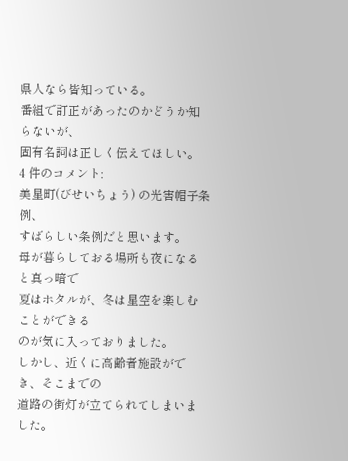県人なら皆知っている。
番組で訂正があったのかどうか知らないが、
固有名詞は正しく伝えてほしい。
4 件のコメント:
美星町(びせいちょう) の光害帽子条例、
すばらしい条例だと思います。
母が暮らしておる場所も夜になると真っ暗で
夏はホタルが、冬は星空を楽しむことができる
のが気に入っておりました。
しかし、近くに高齢者施設ができ、そこまでの
道路の街灯が立てられてしまいました。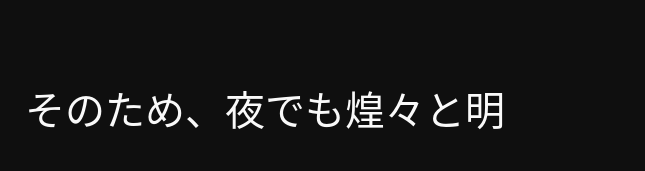そのため、夜でも煌々と明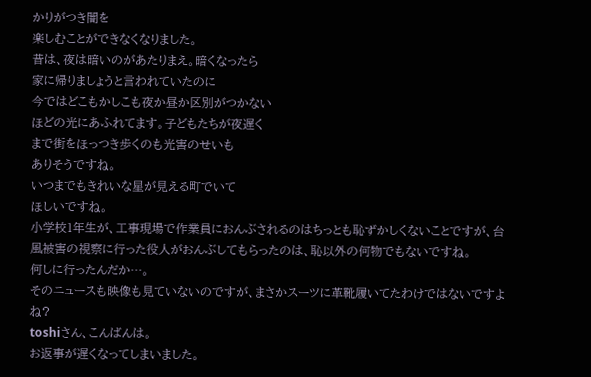かりがつき闇を
楽しむことができなくなりました。
昔は、夜は暗いのがあたりまえ。暗くなったら
家に帰りましょうと言われていたのに
今ではどこもかしこも夜か昼か区別がつかない
ほどの光にあふれてます。子どもたちが夜遅く
まで街をほっつき歩くのも光害のせいも
ありそうですね。
いつまでもきれいな星が見える町でいて
ほしいですね。
小学校1年生が、工事現場で作業員におんぶされるのはちっとも恥ずかしくないことですが、台風被害の視察に行った役人がおんぶしてもらったのは、恥以外の何物でもないですね。
何しに行ったんだか…。
そのニュースも映像も見ていないのですが、まさかスーツに革靴履いてたわけではないですよね?
toshiさん、こんばんは。
お返事が遅くなってしまいました。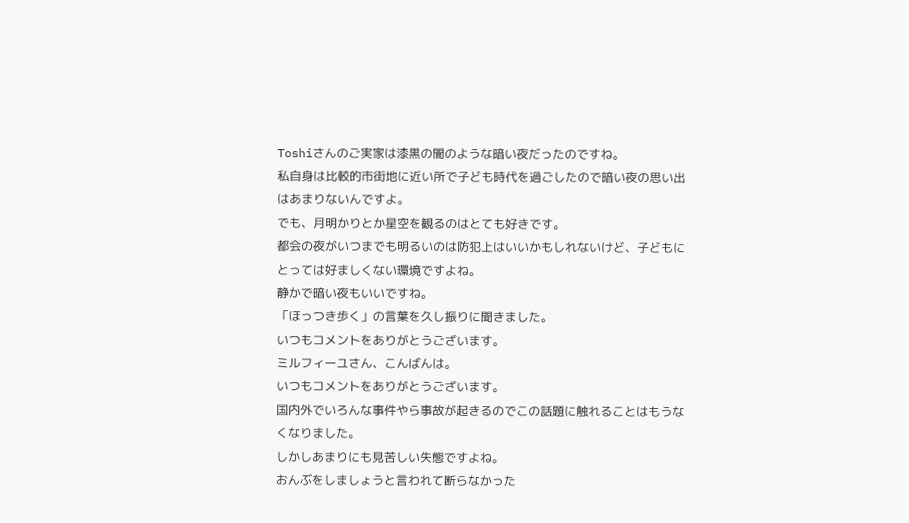Toshiさんのご実家は漆黒の闇のような暗い夜だったのですね。
私自身は比較的市街地に近い所で子ども時代を過ごしたので暗い夜の思い出はあまりないんですよ。
でも、月明かりとか星空を観るのはとても好きです。
都会の夜がいつまでも明るいのは防犯上はいいかもしれないけど、子どもにとっては好ましくない環境ですよね。
静かで暗い夜もいいですね。
「ほっつき歩く」の言葉を久し振りに聞きました。
いつもコメントをありがとうございます。
ミルフィーユさん、こんばんは。
いつもコメントをありがとうございます。
国内外でいろんな事件やら事故が起きるのでこの話題に触れることはもうなくなりました。
しかしあまりにも見苦しい失態ですよね。
おんぶをしましょうと言われて断らなかった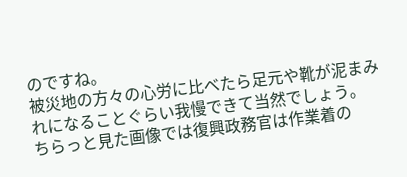のですね。
被災地の方々の心労に比べたら足元や靴が泥まみれになることぐらい我慢できて当然でしょう。
ちらっと見た画像では復興政務官は作業着の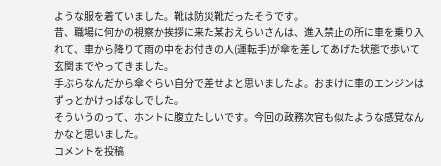ような服を着ていました。靴は防災靴だったそうです。
昔、職場に何かの視察か挨拶に来た某おえらいさんは、進入禁止の所に車を乗り入れて、車から降りて雨の中をお付きの人(運転手)が傘を差してあげた状態で歩いて玄関までやってきました。
手ぶらなんだから傘ぐらい自分で差せよと思いましたよ。おまけに車のエンジンはずっとかけっぱなしでした。
そういうのって、ホントに腹立たしいです。今回の政務次官も似たような感覚なんかなと思いました。
コメントを投稿